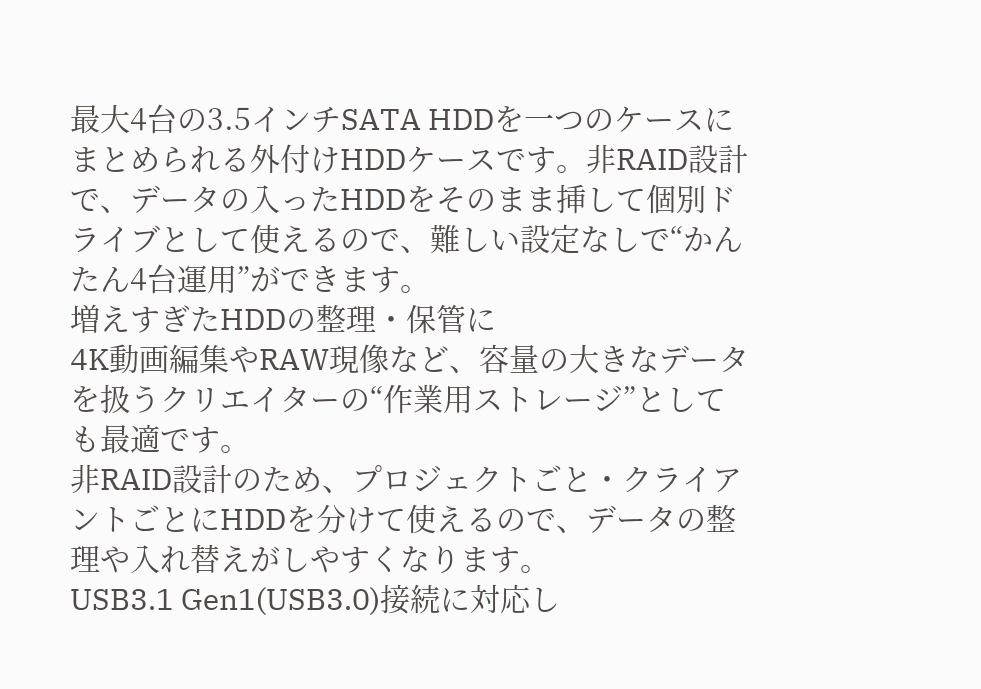最大4台の3.5インチSATA HDDを一つのケースにまとめられる外付けHDDケースです。非RAID設計で、データの入ったHDDをそのまま挿して個別ドライブとして使えるので、難しい設定なしで“かんたん4台運用”ができます。
増えすぎたHDDの整理・保管に
4K動画編集やRAW現像など、容量の大きなデータを扱うクリエイターの“作業用ストレージ”としても最適です。
非RAID設計のため、プロジェクトごと・クライアントごとにHDDを分けて使えるので、データの整理や入れ替えがしやすくなります。
USB3.1 Gen1(USB3.0)接続に対応し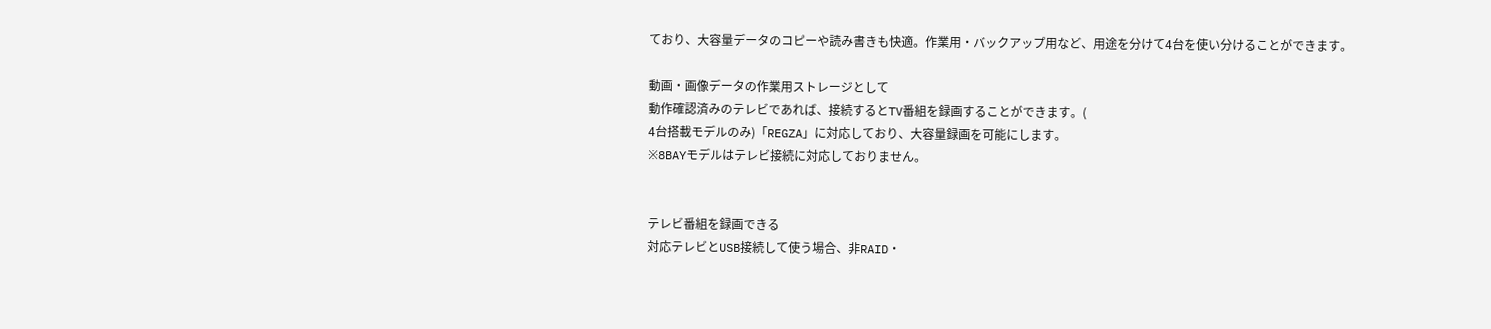ており、大容量データのコピーや読み書きも快適。作業用・バックアップ用など、用途を分けて4台を使い分けることができます。

動画・画像データの作業用ストレージとして
動作確認済みのテレビであれば、接続するとTV番組を録画することができます。(
4台搭載モデルのみ)「REGZA」に対応しており、大容量録画を可能にします。
※8BAYモデルはテレビ接続に対応しておりません。


テレビ番組を録画できる
対応テレビとUSB接続して使う場合、非RAID・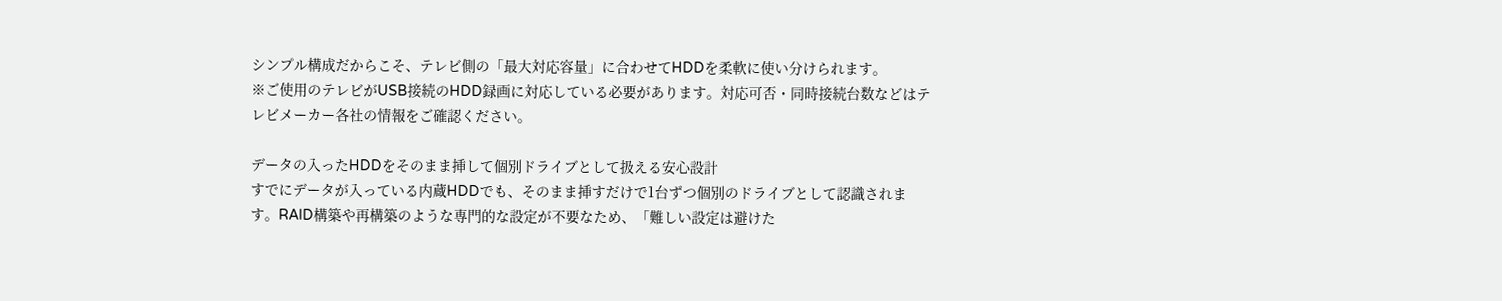シンプル構成だからこそ、テレビ側の「最大対応容量」に合わせてHDDを柔軟に使い分けられます。
※ご使用のテレビがUSB接続のHDD録画に対応している必要があります。対応可否・同時接続台数などはテレビメーカー各社の情報をご確認ください。

データの入ったHDDをそのまま挿して個別ドライブとして扱える安心設計
すでにデータが入っている内蔵HDDでも、そのまま挿すだけで1台ずつ個別のドライブとして認識されます。RAID構築や再構築のような専門的な設定が不要なため、「難しい設定は避けた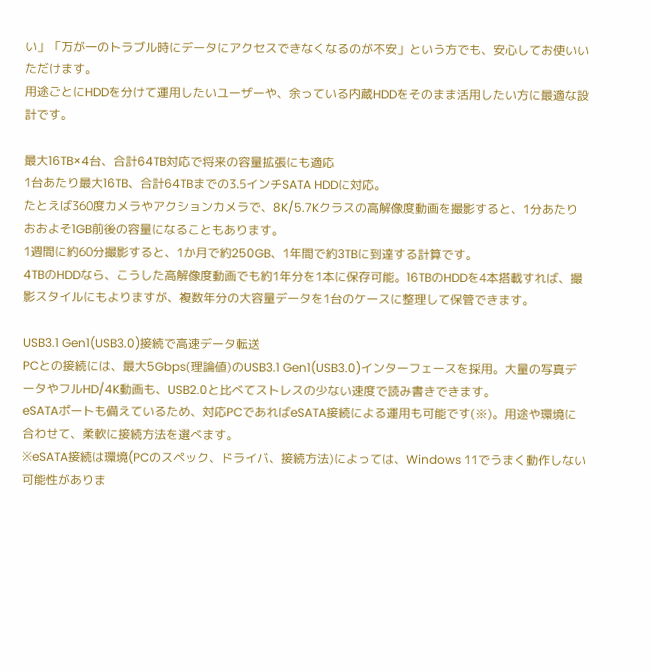い」「万が一のトラブル時にデータにアクセスできなくなるのが不安」という方でも、安心してお使いいただけます。
用途ごとにHDDを分けて運用したいユーザーや、余っている内蔵HDDをそのまま活用したい方に最適な設計です。

最大16TB×4台、合計64TB対応で将来の容量拡張にも適応
1台あたり最大16TB、合計64TBまでの3.5インチSATA HDDに対応。
たとえば360度カメラやアクションカメラで、8K/5.7Kクラスの高解像度動画を撮影すると、1分あたりおおよそ1GB前後の容量になることもあります。
1週間に約60分撮影すると、1か月で約250GB、1年間で約3TBに到達する計算です。
4TBのHDDなら、こうした高解像度動画でも約1年分を1本に保存可能。16TBのHDDを4本搭載すれば、撮影スタイルにもよりますが、複数年分の大容量データを1台のケースに整理して保管できます。

USB3.1 Gen1(USB3.0)接続で高速データ転送
PCとの接続には、最大5Gbps(理論値)のUSB3.1 Gen1(USB3.0)インターフェースを採用。大量の写真データやフルHD/4K動画も、USB2.0と比べてストレスの少ない速度で読み書きできます。
eSATAポートも備えているため、対応PCであればeSATA接続による運用も可能です(※)。用途や環境に合わせて、柔軟に接続方法を選べます。
※eSATA接続は環境(PCのスペック、ドライバ、接続方法)によっては、Windows 11でうまく動作しない可能性がありま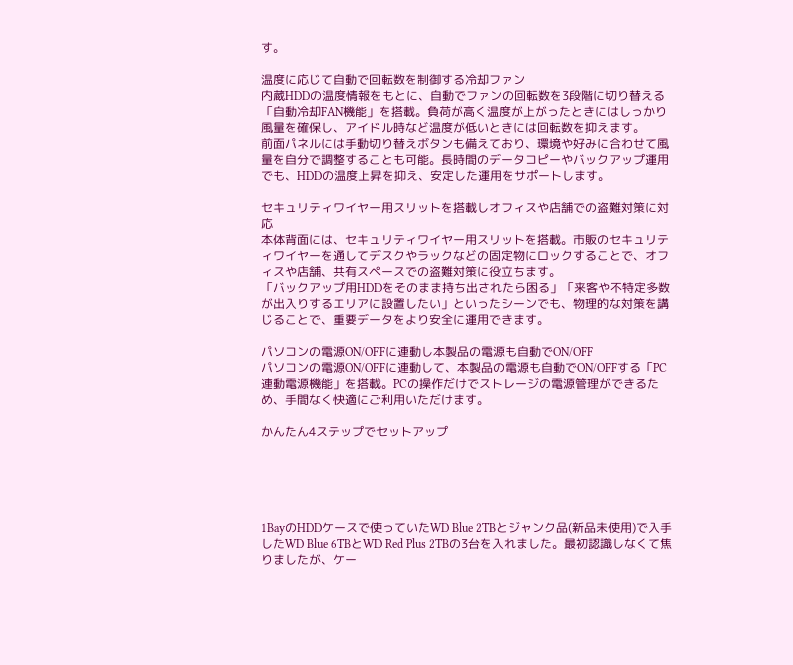す。

温度に応じて自動で回転数を制御する冷却ファン
内蔵HDDの温度情報をもとに、自動でファンの回転数を3段階に切り替える「自動冷却FAN機能」を搭載。負荷が高く温度が上がったときにはしっかり風量を確保し、アイドル時など温度が低いときには回転数を抑えます。
前面パネルには手動切り替えボタンも備えており、環境や好みに合わせて風量を自分で調整することも可能。長時間のデータコピーやバックアップ運用でも、HDDの温度上昇を抑え、安定した運用をサポートします。

セキュリティワイヤー用スリットを搭載しオフィスや店舗での盗難対策に対応
本体背面には、セキュリティワイヤー用スリットを搭載。市販のセキュリティワイヤーを通してデスクやラックなどの固定物にロックすることで、オフィスや店舗、共有スペースでの盗難対策に役立ちます。
「バックアップ用HDDをそのまま持ち出されたら困る」「来客や不特定多数が出入りするエリアに設置したい」といったシーンでも、物理的な対策を講じることで、重要データをより安全に運用できます。

パソコンの電源ON/OFFに連動し本製品の電源も自動でON/OFF
パソコンの電源ON/OFFに連動して、本製品の電源も自動でON/OFFする「PC連動電源機能」を搭載。PCの操作だけでストレージの電源管理ができるため、手間なく快適にご利用いただけます。

かんたん4ステップでセットアップ





1BayのHDDケースで使っていたWD Blue 2TBとジャンク品(新品未使用)で入手したWD Blue 6TBとWD Red Plus 2TBの3台を入れました。最初認識しなくて焦りましたが、ケー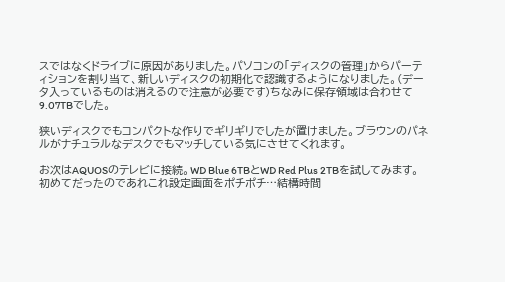スではなくドライブに原因がありました。パソコンの「ディスクの管理」からパーティションを割り当て、新しいディスクの初期化で認識するようになりました。(データ入っているものは消えるので注意が必要です)ちなみに保存領域は合わせて9.07TBでした。

狭いディスクでもコンパクトな作りでギリギリでしたが置けました。ブラウンのパネルがナチュラルなデスクでもマッチしている気にさせてくれます。

お次はAQUOSのテレビに接続。WD Blue 6TBとWD Red Plus 2TBを試してみます。初めてだったのであれこれ設定画面をポチポチ…結構時間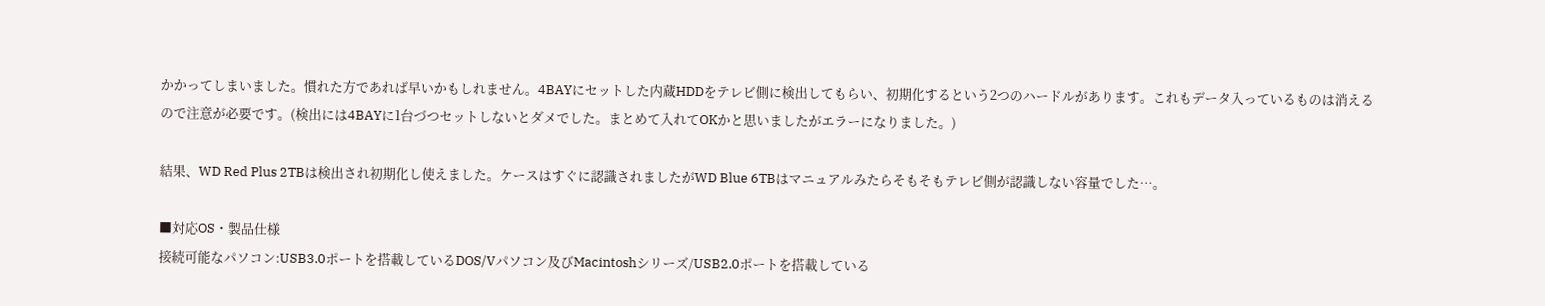かかってしまいました。慣れた方であれば早いかもしれません。4BAYにセットした内蔵HDDをテレビ側に検出してもらい、初期化するという2つのハードルがあります。これもデータ入っているものは消えるので注意が必要です。(検出には4BAYに1台づつセットしないとダメでした。まとめて入れてOKかと思いましたがエラーになりました。)

結果、WD Red Plus 2TBは検出され初期化し使えました。ケースはすぐに認識されましたがWD Blue 6TBはマニュアルみたらそもそもテレビ側が認識しない容量でした…。

■対応OS・製品仕様
接続可能なパソコン:USB3.0ポートを搭載しているDOS/Vパソコン及びMacintoshシリーズ/USB2.0ポートを搭載している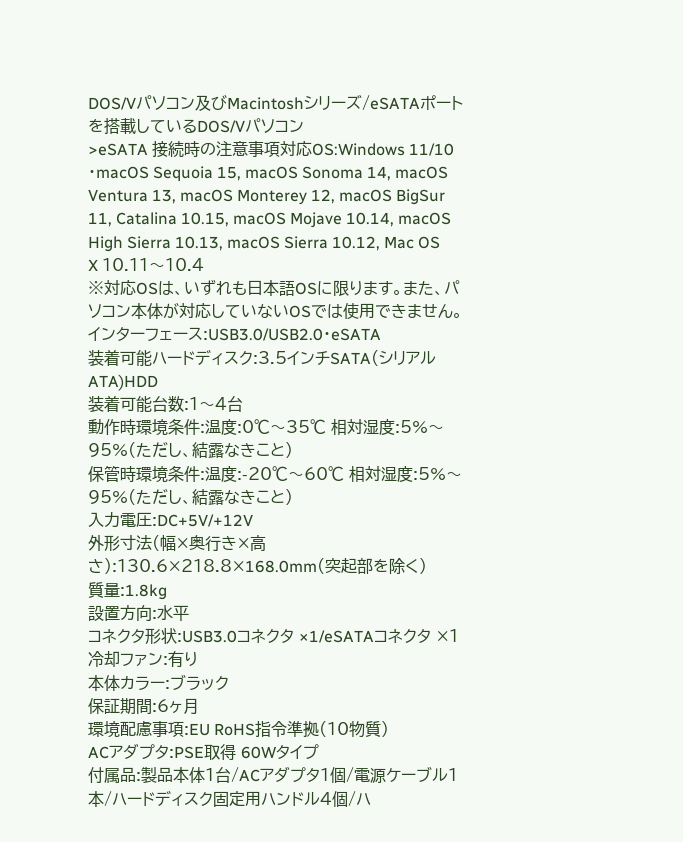DOS/Vパソコン及びMacintoshシリーズ/eSATAポートを搭載しているDOS/Vパソコン
>eSATA 接続時の注意事項対応OS:Windows 11/10
・macOS Sequoia 15, macOS Sonoma 14, macOS Ventura 13, macOS Monterey 12, macOS BigSur 11, Catalina 10.15, macOS Mojave 10.14, macOS High Sierra 10.13, macOS Sierra 10.12, Mac OS X 10.11〜10.4
※対応OSは、いずれも日本語OSに限ります。また、パソコン本体が対応していないOSでは使用できません。
インターフェース:USB3.0/USB2.0・eSATA
装着可能ハードディスク:3.5インチSATA(シリアルATA)HDD
装着可能台数:1〜4台
動作時環境条件:温度:0℃〜35℃ 相対湿度:5%〜95%(ただし、結露なきこと)
保管時環境条件:温度:-20℃〜60℃ 相対湿度:5%〜95%(ただし、結露なきこと)
入力電圧:DC+5V/+12V
外形寸法(幅×奥行き×高さ):130.6×218.8×168.0mm(突起部を除く)
質量:1.8kg
設置方向:水平
コネクタ形状:USB3.0コネクタ ×1/eSATAコネクタ ×1
冷却ファン:有り
本体カラー:ブラック
保証期間:6ヶ月
環境配慮事項:EU RoHS指令準拠(10物質)
ACアダプタ:PSE取得 60Wタイプ
付属品:製品本体1台/ACアダプタ1個/電源ケーブル1本/ハードディスク固定用ハンドル4個/ハ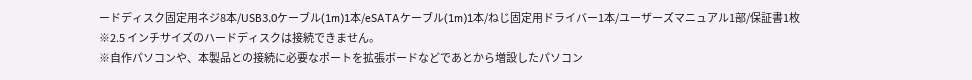ードディスク固定用ネジ8本/USB3.0ケーブル(1m)1本/eSATAケーブル(1m)1本/ねじ固定用ドライバー1本/ユーザーズマニュアル1部/保証書1枚
※2.5 インチサイズのハードディスクは接続できません。
※自作パソコンや、本製品との接続に必要なポートを拡張ボードなどであとから増設したパソコン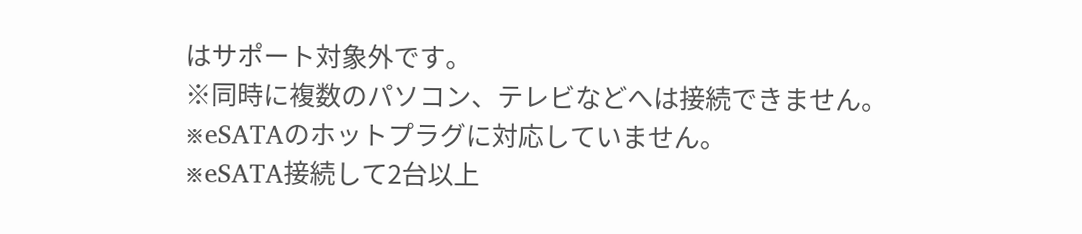はサポート対象外です。
※同時に複数のパソコン、テレビなどへは接続できません。
※eSATAのホットプラグに対応していません。
※eSATA接続して2台以上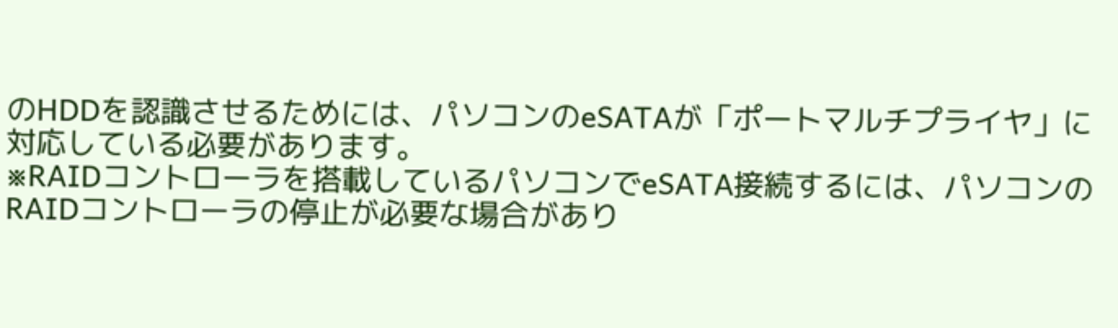のHDDを認識させるためには、パソコンのeSATAが「ポートマルチプライヤ」に対応している必要があります。
※RAIDコントローラを搭載しているパソコンでeSATA接続するには、パソコンのRAIDコントローラの停止が必要な場合があり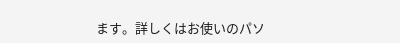ます。詳しくはお使いのパソ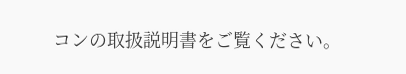コンの取扱説明書をご覧ください。